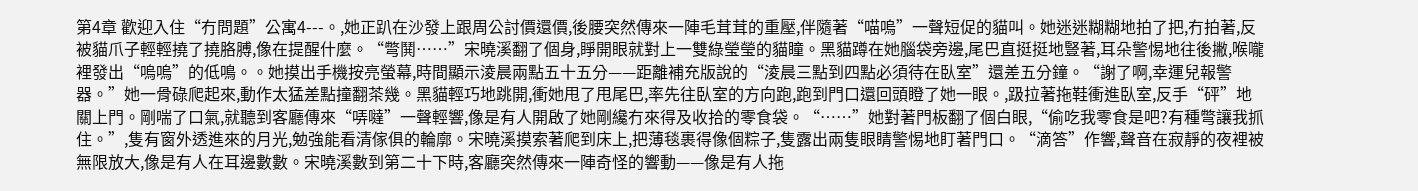第4章 歡迎入住“冇問題”公寓4---。,她正趴在沙發上跟周公討價還價,後腰突然傳來一陣毛茸茸的重壓,伴隨著“喵嗚”一聲短促的貓叫。她迷迷糊糊地拍了把,冇拍著,反被貓爪子輕輕撓了撓胳膊,像在提醒什麼。“彆鬨……”宋曉溪翻了個身,睜開眼就對上一雙綠瑩瑩的貓瞳。黑貓蹲在她腦袋旁邊,尾巴直挺挺地豎著,耳朵警惕地往後撇,喉嚨裡發出“嗚嗚”的低鳴。。她摸出手機按亮螢幕,時間顯示淩晨兩點五十五分——距離補充版說的“淩晨三點到四點必須待在臥室”還差五分鐘。“謝了啊,幸運兒報警器。”她一骨碌爬起來,動作太猛差點撞翻茶幾。黑貓輕巧地跳開,衝她甩了甩尾巴,率先往臥室的方向跑,跑到門口還回頭瞪了她一眼。,趿拉著拖鞋衝進臥室,反手“砰”地關上門。剛喘了口氣,就聽到客廳傳來“哢噠”一聲輕響,像是有人開啟了她剛纔冇來得及收拾的零食袋。“……”她對著門板翻了個白眼,“偷吃我零食是吧?有種彆讓我抓住。”,隻有窗外透進來的月光,勉強能看清傢俱的輪廓。宋曉溪摸索著爬到床上,把薄毯裹得像個粽子,隻露出兩隻眼睛警惕地盯著門口。“滴答”作響,聲音在寂靜的夜裡被無限放大,像是有人在耳邊數數。宋曉溪數到第二十下時,客廳突然傳來一陣奇怪的響動——像是有人拖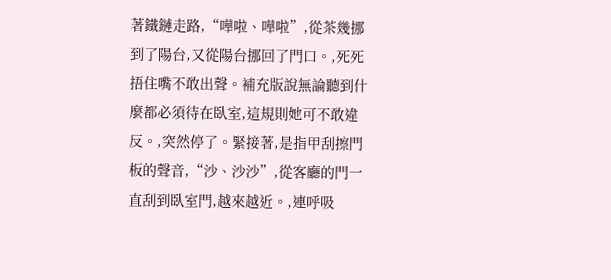著鐵鏈走路,“嘩啦、嘩啦”,從茶幾挪到了陽台,又從陽台挪回了門口。,死死捂住嘴不敢出聲。補充版說無論聽到什麼都必須待在臥室,這規則她可不敢違反。,突然停了。緊接著,是指甲刮擦門板的聲音,“沙、沙沙”,從客廳的門一直刮到臥室門,越來越近。,連呼吸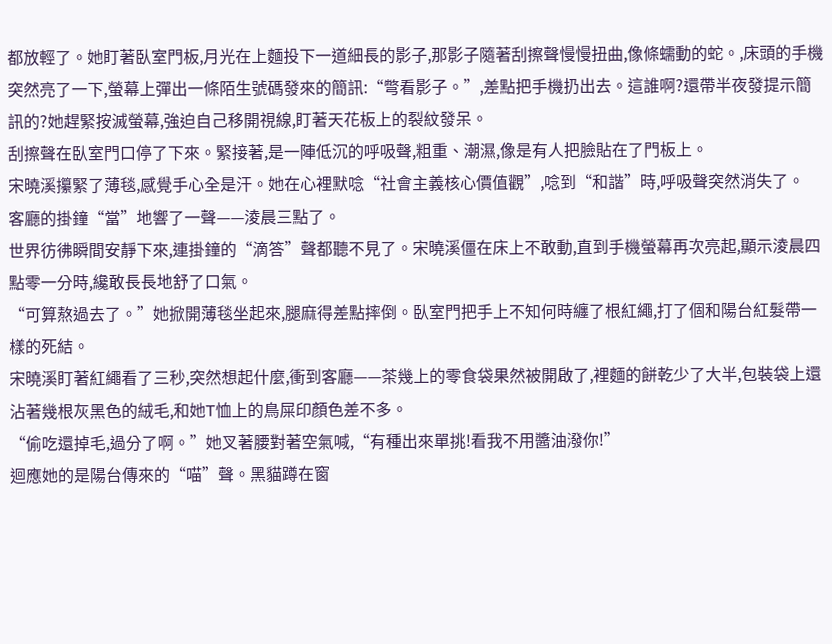都放輕了。她盯著臥室門板,月光在上麵投下一道細長的影子,那影子隨著刮擦聲慢慢扭曲,像條蠕動的蛇。,床頭的手機突然亮了一下,螢幕上彈出一條陌生號碼發來的簡訊:“彆看影子。”,差點把手機扔出去。這誰啊?還帶半夜發提示簡訊的?她趕緊按滅螢幕,強迫自己移開視線,盯著天花板上的裂紋發呆。
刮擦聲在臥室門口停了下來。緊接著,是一陣低沉的呼吸聲,粗重、潮濕,像是有人把臉貼在了門板上。
宋曉溪攥緊了薄毯,感覺手心全是汗。她在心裡默唸“社會主義核心價值觀”,唸到“和諧”時,呼吸聲突然消失了。
客廳的掛鐘“當”地響了一聲——淩晨三點了。
世界彷彿瞬間安靜下來,連掛鐘的“滴答”聲都聽不見了。宋曉溪僵在床上不敢動,直到手機螢幕再次亮起,顯示淩晨四點零一分時,纔敢長長地舒了口氣。
“可算熬過去了。”她掀開薄毯坐起來,腿麻得差點摔倒。臥室門把手上不知何時纏了根紅繩,打了個和陽台紅髮帶一樣的死結。
宋曉溪盯著紅繩看了三秒,突然想起什麼,衝到客廳——茶幾上的零食袋果然被開啟了,裡麵的餅乾少了大半,包裝袋上還沾著幾根灰黑色的絨毛,和她T恤上的鳥屎印顏色差不多。
“偷吃還掉毛,過分了啊。”她叉著腰對著空氣喊,“有種出來單挑!看我不用醬油潑你!”
迴應她的是陽台傳來的“喵”聲。黑貓蹲在窗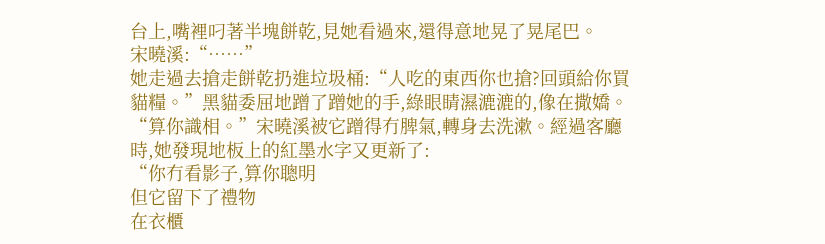台上,嘴裡叼著半塊餅乾,見她看過來,還得意地晃了晃尾巴。
宋曉溪:“……”
她走過去搶走餅乾扔進垃圾桶:“人吃的東西你也搶?回頭給你買貓糧。”黑貓委屈地蹭了蹭她的手,綠眼睛濕漉漉的,像在撒嬌。
“算你識相。”宋曉溪被它蹭得冇脾氣,轉身去洗漱。經過客廳時,她發現地板上的紅墨水字又更新了:
“你冇看影子,算你聰明
但它留下了禮物
在衣櫃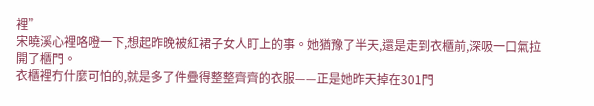裡”
宋曉溪心裡咯噔一下,想起昨晚被紅裙子女人盯上的事。她猶豫了半天,還是走到衣櫃前,深吸一口氣拉開了櫃門。
衣櫃裡冇什麼可怕的,就是多了件疊得整整齊齊的衣服——正是她昨天掉在301門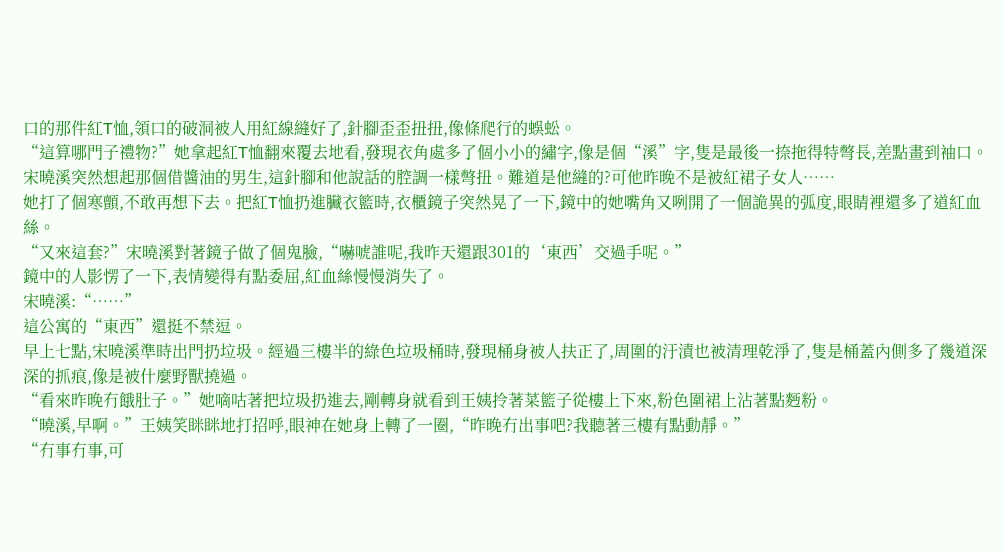口的那件紅T恤,領口的破洞被人用紅線縫好了,針腳歪歪扭扭,像條爬行的蜈蚣。
“這算哪門子禮物?”她拿起紅T恤翻來覆去地看,發現衣角處多了個小小的繡字,像是個“溪”字,隻是最後一捺拖得特彆長,差點畫到袖口。
宋曉溪突然想起那個借醬油的男生,這針腳和他說話的腔調一樣彆扭。難道是他縫的?可他昨晚不是被紅裙子女人……
她打了個寒顫,不敢再想下去。把紅T恤扔進臟衣籃時,衣櫃鏡子突然晃了一下,鏡中的她嘴角又咧開了一個詭異的弧度,眼睛裡還多了道紅血絲。
“又來這套?”宋曉溪對著鏡子做了個鬼臉,“嚇唬誰呢,我昨天還跟301的‘東西’交過手呢。”
鏡中的人影愣了一下,表情變得有點委屈,紅血絲慢慢消失了。
宋曉溪:“……”
這公寓的“東西”還挺不禁逗。
早上七點,宋曉溪準時出門扔垃圾。經過三樓半的綠色垃圾桶時,發現桶身被人扶正了,周圍的汙漬也被清理乾淨了,隻是桶蓋內側多了幾道深深的抓痕,像是被什麼野獸撓過。
“看來昨晚冇餓肚子。”她嘀咕著把垃圾扔進去,剛轉身就看到王姨拎著菜籃子從樓上下來,粉色圍裙上沾著點麪粉。
“曉溪,早啊。”王姨笑眯眯地打招呼,眼神在她身上轉了一圈,“昨晚冇出事吧?我聽著三樓有點動靜。”
“冇事冇事,可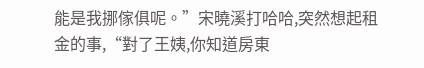能是我挪傢俱呢。”宋曉溪打哈哈,突然想起租金的事,“對了王姨,你知道房東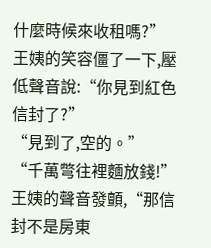什麼時候來收租嗎?”
王姨的笑容僵了一下,壓低聲音說:“你見到紅色信封了?”
“見到了,空的。”
“千萬彆往裡麵放錢!”王姨的聲音發顫,“那信封不是房東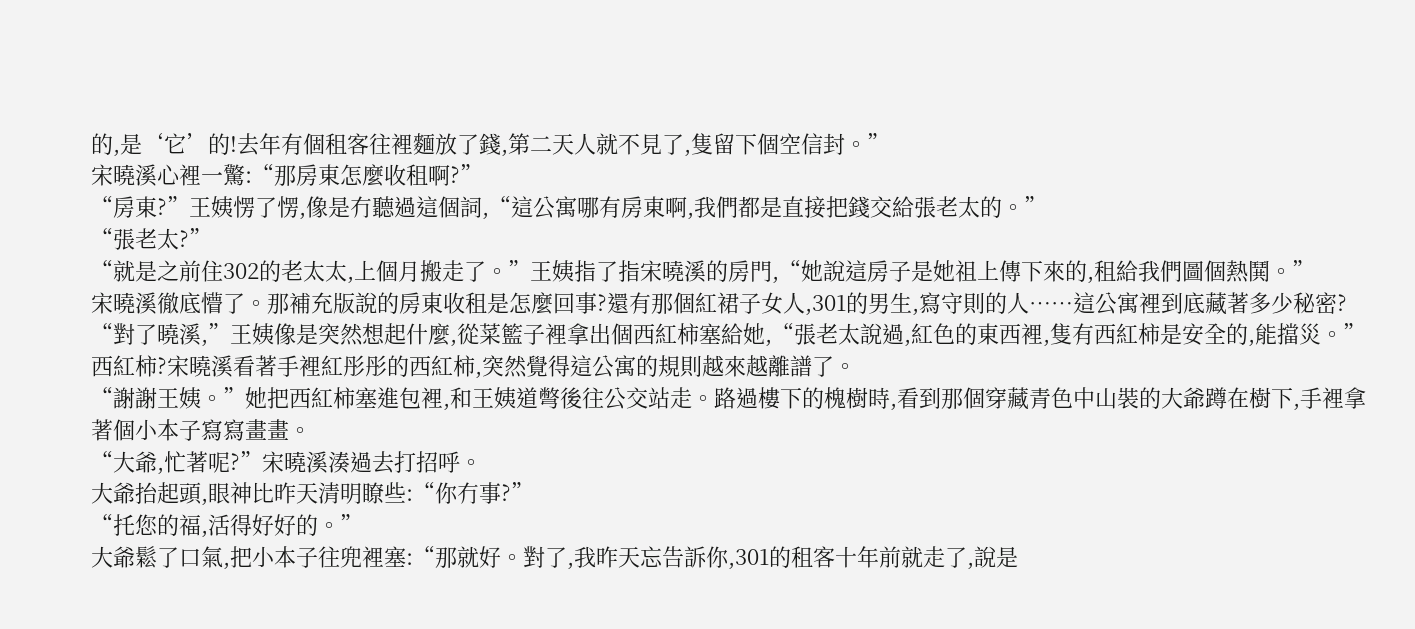的,是‘它’的!去年有個租客往裡麵放了錢,第二天人就不見了,隻留下個空信封。”
宋曉溪心裡一驚:“那房東怎麼收租啊?”
“房東?”王姨愣了愣,像是冇聽過這個詞,“這公寓哪有房東啊,我們都是直接把錢交給張老太的。”
“張老太?”
“就是之前住302的老太太,上個月搬走了。”王姨指了指宋曉溪的房門,“她說這房子是她祖上傳下來的,租給我們圖個熱鬨。”
宋曉溪徹底懵了。那補充版說的房東收租是怎麼回事?還有那個紅裙子女人,301的男生,寫守則的人……這公寓裡到底藏著多少秘密?
“對了曉溪,”王姨像是突然想起什麼,從菜籃子裡拿出個西紅柿塞給她,“張老太說過,紅色的東西裡,隻有西紅柿是安全的,能擋災。”
西紅柿?宋曉溪看著手裡紅彤彤的西紅柿,突然覺得這公寓的規則越來越離譜了。
“謝謝王姨。”她把西紅柿塞進包裡,和王姨道彆後往公交站走。路過樓下的槐樹時,看到那個穿藏青色中山裝的大爺蹲在樹下,手裡拿著個小本子寫寫畫畫。
“大爺,忙著呢?”宋曉溪湊過去打招呼。
大爺抬起頭,眼神比昨天清明瞭些:“你冇事?”
“托您的福,活得好好的。”
大爺鬆了口氣,把小本子往兜裡塞:“那就好。對了,我昨天忘告訴你,301的租客十年前就走了,說是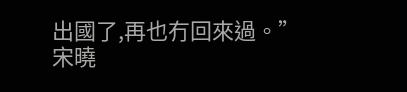出國了,再也冇回來過。”
宋曉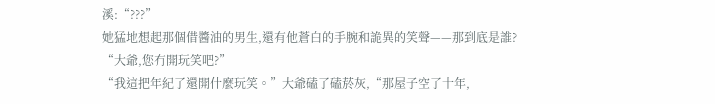溪:“???”
她猛地想起那個借醬油的男生,還有他蒼白的手腕和詭異的笑聲——那到底是誰?
“大爺,您冇開玩笑吧?”
“我這把年紀了還開什麼玩笑。”大爺磕了磕菸灰,“那屋子空了十年,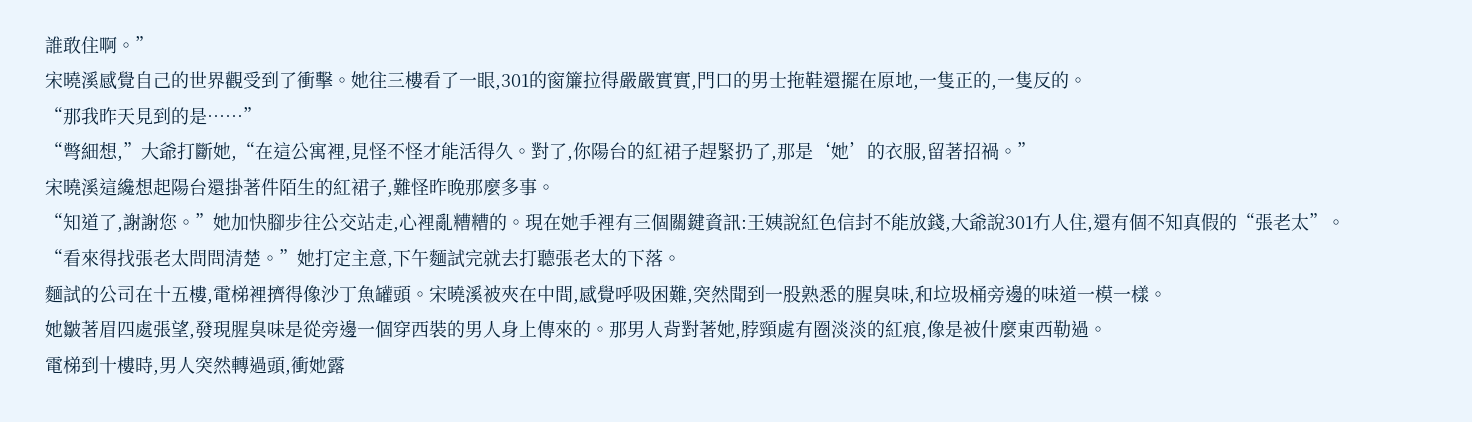誰敢住啊。”
宋曉溪感覺自己的世界觀受到了衝擊。她往三樓看了一眼,301的窗簾拉得嚴嚴實實,門口的男士拖鞋還擺在原地,一隻正的,一隻反的。
“那我昨天見到的是……”
“彆細想,”大爺打斷她,“在這公寓裡,見怪不怪才能活得久。對了,你陽台的紅裙子趕緊扔了,那是‘她’的衣服,留著招禍。”
宋曉溪這纔想起陽台還掛著件陌生的紅裙子,難怪昨晚那麼多事。
“知道了,謝謝您。”她加快腳步往公交站走,心裡亂糟糟的。現在她手裡有三個關鍵資訊:王姨說紅色信封不能放錢,大爺說301冇人住,還有個不知真假的“張老太”。
“看來得找張老太問問清楚。”她打定主意,下午麵試完就去打聽張老太的下落。
麵試的公司在十五樓,電梯裡擠得像沙丁魚罐頭。宋曉溪被夾在中間,感覺呼吸困難,突然聞到一股熟悉的腥臭味,和垃圾桶旁邊的味道一模一樣。
她皺著眉四處張望,發現腥臭味是從旁邊一個穿西裝的男人身上傳來的。那男人背對著她,脖頸處有圈淡淡的紅痕,像是被什麼東西勒過。
電梯到十樓時,男人突然轉過頭,衝她露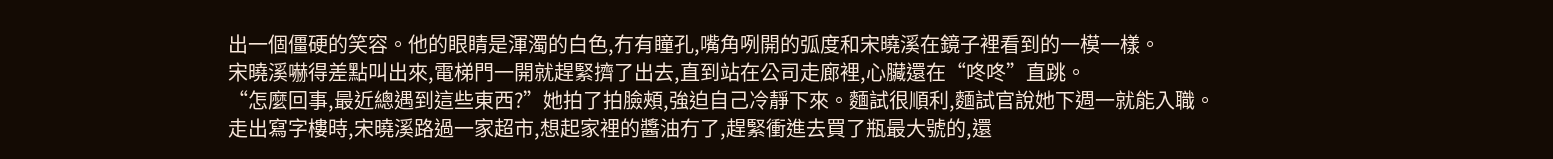出一個僵硬的笑容。他的眼睛是渾濁的白色,冇有瞳孔,嘴角咧開的弧度和宋曉溪在鏡子裡看到的一模一樣。
宋曉溪嚇得差點叫出來,電梯門一開就趕緊擠了出去,直到站在公司走廊裡,心臟還在“咚咚”直跳。
“怎麼回事,最近總遇到這些東西?”她拍了拍臉頰,強迫自己冷靜下來。麵試很順利,麵試官說她下週一就能入職。
走出寫字樓時,宋曉溪路過一家超市,想起家裡的醬油冇了,趕緊衝進去買了瓶最大號的,還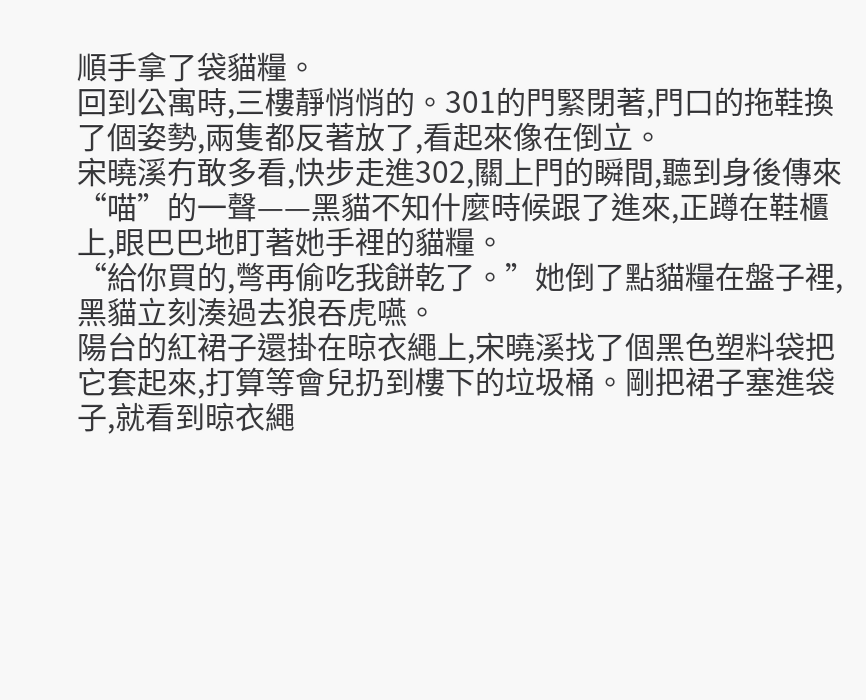順手拿了袋貓糧。
回到公寓時,三樓靜悄悄的。301的門緊閉著,門口的拖鞋換了個姿勢,兩隻都反著放了,看起來像在倒立。
宋曉溪冇敢多看,快步走進302,關上門的瞬間,聽到身後傳來“喵”的一聲——黑貓不知什麼時候跟了進來,正蹲在鞋櫃上,眼巴巴地盯著她手裡的貓糧。
“給你買的,彆再偷吃我餅乾了。”她倒了點貓糧在盤子裡,黑貓立刻湊過去狼吞虎嚥。
陽台的紅裙子還掛在晾衣繩上,宋曉溪找了個黑色塑料袋把它套起來,打算等會兒扔到樓下的垃圾桶。剛把裙子塞進袋子,就看到晾衣繩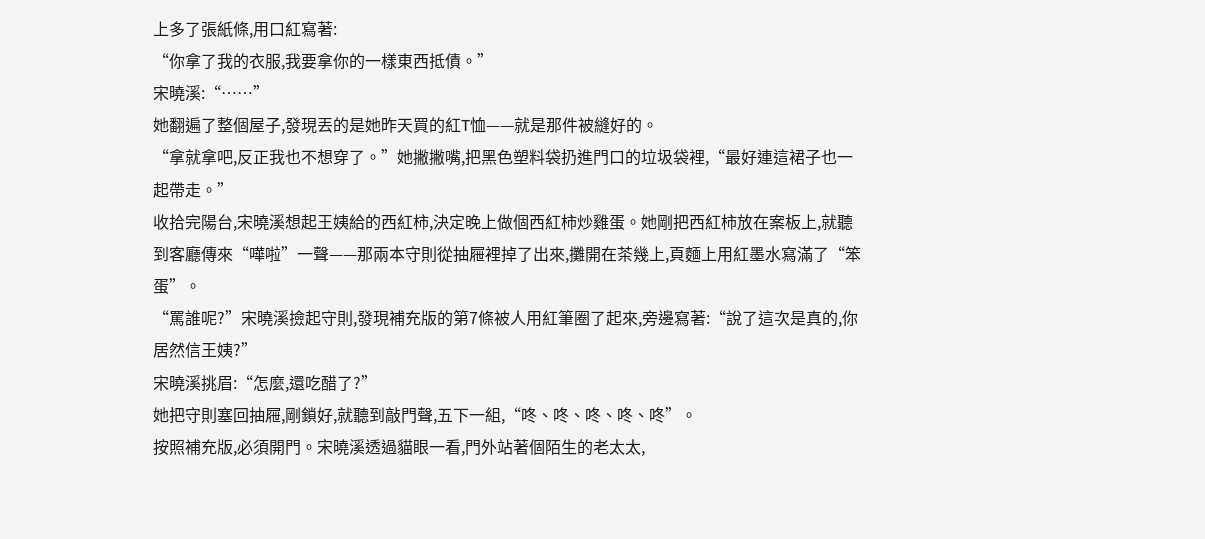上多了張紙條,用口紅寫著:
“你拿了我的衣服,我要拿你的一樣東西抵債。”
宋曉溪:“……”
她翻遍了整個屋子,發現丟的是她昨天買的紅T恤——就是那件被縫好的。
“拿就拿吧,反正我也不想穿了。”她撇撇嘴,把黑色塑料袋扔進門口的垃圾袋裡,“最好連這裙子也一起帶走。”
收拾完陽台,宋曉溪想起王姨給的西紅柿,決定晚上做個西紅柿炒雞蛋。她剛把西紅柿放在案板上,就聽到客廳傳來“嘩啦”一聲——那兩本守則從抽屜裡掉了出來,攤開在茶幾上,頁麵上用紅墨水寫滿了“笨蛋”。
“罵誰呢?”宋曉溪撿起守則,發現補充版的第7條被人用紅筆圈了起來,旁邊寫著:“說了這次是真的,你居然信王姨?”
宋曉溪挑眉:“怎麼,還吃醋了?”
她把守則塞回抽屜,剛鎖好,就聽到敲門聲,五下一組,“咚、咚、咚、咚、咚”。
按照補充版,必須開門。宋曉溪透過貓眼一看,門外站著個陌生的老太太,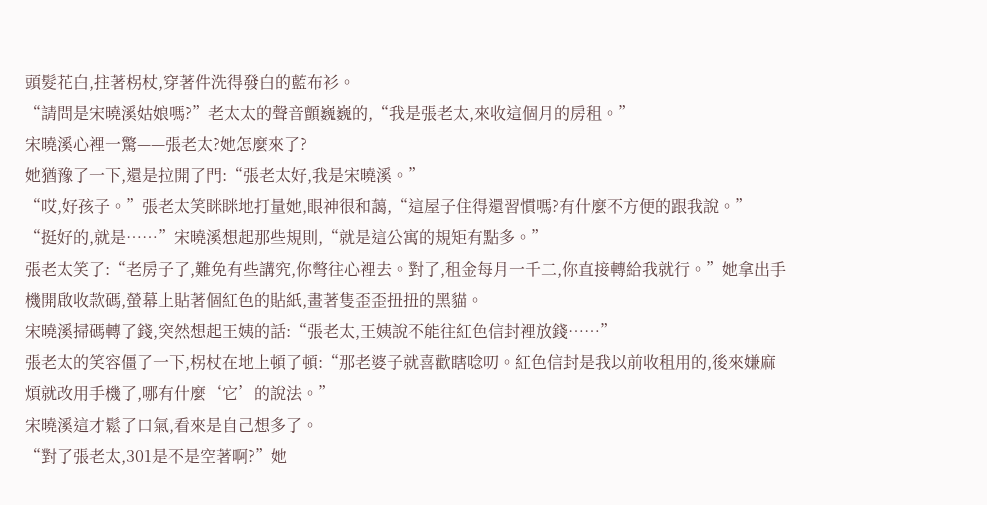頭髮花白,拄著柺杖,穿著件洗得發白的藍布衫。
“請問是宋曉溪姑娘嗎?”老太太的聲音顫巍巍的,“我是張老太,來收這個月的房租。”
宋曉溪心裡一驚——張老太?她怎麼來了?
她猶豫了一下,還是拉開了門:“張老太好,我是宋曉溪。”
“哎,好孩子。”張老太笑眯眯地打量她,眼神很和藹,“這屋子住得還習慣嗎?有什麼不方便的跟我說。”
“挺好的,就是……”宋曉溪想起那些規則,“就是這公寓的規矩有點多。”
張老太笑了:“老房子了,難免有些講究,你彆往心裡去。對了,租金每月一千二,你直接轉給我就行。”她拿出手機開啟收款碼,螢幕上貼著個紅色的貼紙,畫著隻歪歪扭扭的黑貓。
宋曉溪掃碼轉了錢,突然想起王姨的話:“張老太,王姨說不能往紅色信封裡放錢……”
張老太的笑容僵了一下,柺杖在地上頓了頓:“那老婆子就喜歡瞎唸叨。紅色信封是我以前收租用的,後來嫌麻煩就改用手機了,哪有什麼‘它’的說法。”
宋曉溪這才鬆了口氣,看來是自己想多了。
“對了張老太,301是不是空著啊?”她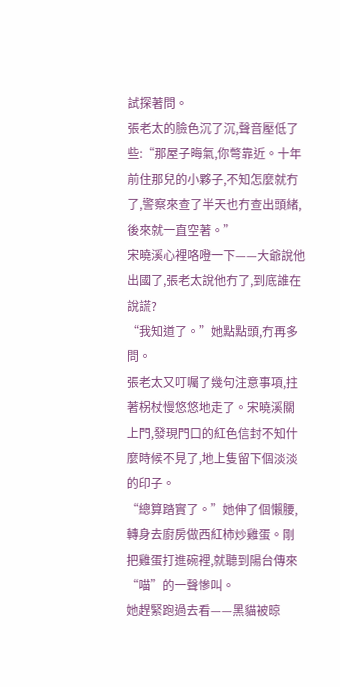試探著問。
張老太的臉色沉了沉,聲音壓低了些:“那屋子晦氣,你彆靠近。十年前住那兒的小夥子,不知怎麼就冇了,警察來查了半天也冇查出頭緒,後來就一直空著。”
宋曉溪心裡咯噔一下——大爺說他出國了,張老太說他冇了,到底誰在說謊?
“我知道了。”她點點頭,冇再多問。
張老太又叮囑了幾句注意事項,拄著柺杖慢悠悠地走了。宋曉溪關上門,發現門口的紅色信封不知什麼時候不見了,地上隻留下個淡淡的印子。
“總算踏實了。”她伸了個懶腰,轉身去廚房做西紅柿炒雞蛋。剛把雞蛋打進碗裡,就聽到陽台傳來“喵”的一聲慘叫。
她趕緊跑過去看——黑貓被晾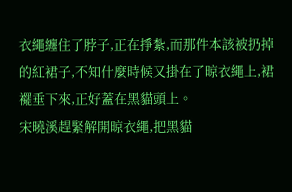衣繩纏住了脖子,正在掙紮,而那件本該被扔掉的紅裙子,不知什麼時候又掛在了晾衣繩上,裙襬垂下來,正好蓋在黑貓頭上。
宋曉溪趕緊解開晾衣繩,把黑貓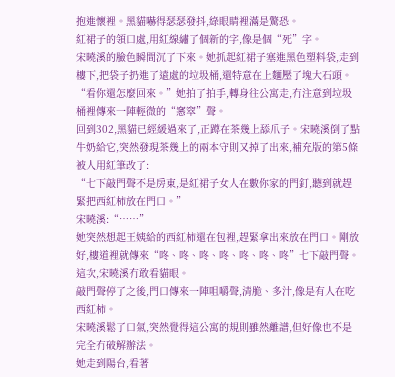抱進懷裡。黑貓嚇得瑟瑟發抖,綠眼睛裡滿是驚恐。
紅裙子的領口處,用紅線繡了個新的字,像是個“死”字。
宋曉溪的臉色瞬間沉了下來。她抓起紅裙子塞進黑色塑料袋,走到樓下,把袋子扔進了遠處的垃圾桶,還特意在上麵壓了塊大石頭。
“看你還怎麼回來。”她拍了拍手,轉身往公寓走,冇注意到垃圾桶裡傳來一陣輕微的“窸窣”聲。
回到302,黑貓已經緩過來了,正蹲在茶幾上舔爪子。宋曉溪倒了點牛奶給它,突然發現茶幾上的兩本守則又掉了出來,補充版的第5條被人用紅筆改了:
“七下敲門聲不是房東,是紅裙子女人在數你家的門釘,聽到就趕緊把西紅柿放在門口。”
宋曉溪:“……”
她突然想起王姨給的西紅柿還在包裡,趕緊拿出來放在門口。剛放好,樓道裡就傳來“咚、咚、咚、咚、咚、咚、咚”七下敲門聲。
這次,宋曉溪冇敢看貓眼。
敲門聲停了之後,門口傳來一陣咀嚼聲,清脆、多汁,像是有人在吃西紅柿。
宋曉溪鬆了口氣,突然覺得這公寓的規則雖然離譜,但好像也不是完全冇破解辦法。
她走到陽台,看著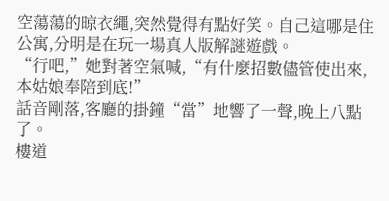空蕩蕩的晾衣繩,突然覺得有點好笑。自己這哪是住公寓,分明是在玩一場真人版解謎遊戲。
“行吧,”她對著空氣喊,“有什麼招數儘管使出來,本姑娘奉陪到底!”
話音剛落,客廳的掛鐘“當”地響了一聲,晚上八點了。
樓道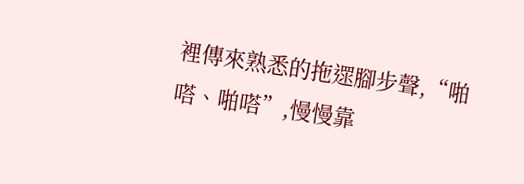裡傳來熟悉的拖遝腳步聲,“啪嗒、啪嗒”,慢慢靠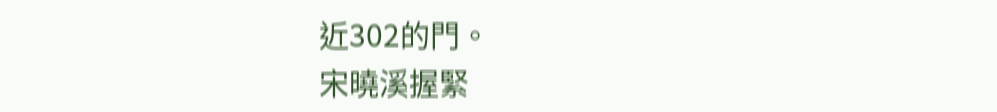近302的門。
宋曉溪握緊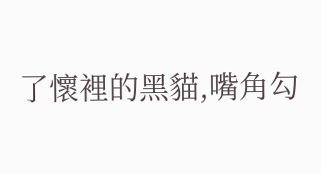了懷裡的黑貓,嘴角勾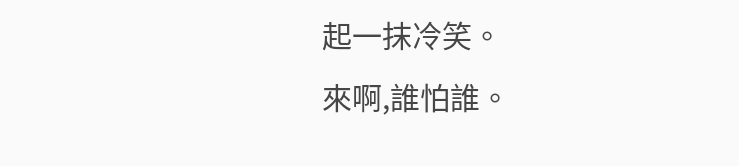起一抹冷笑。
來啊,誰怕誰。